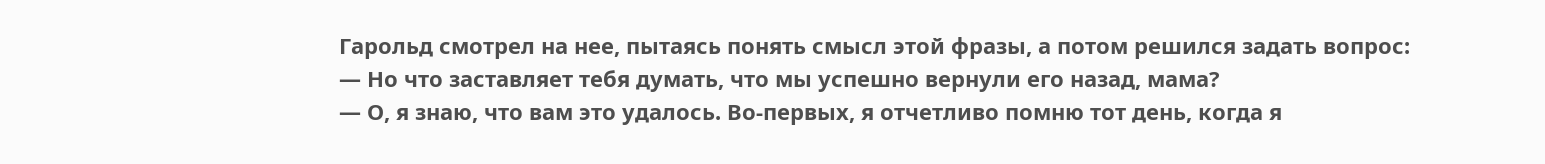Гарольд смотрел на нее, пытаясь понять смысл этой фразы, а потом решился задать вопрос:
— Но что заставляет тебя думать, что мы успешно вернули его назад, мама?
— О, я знаю, что вам это удалось. Во-первых, я отчетливо помню тот день, когда я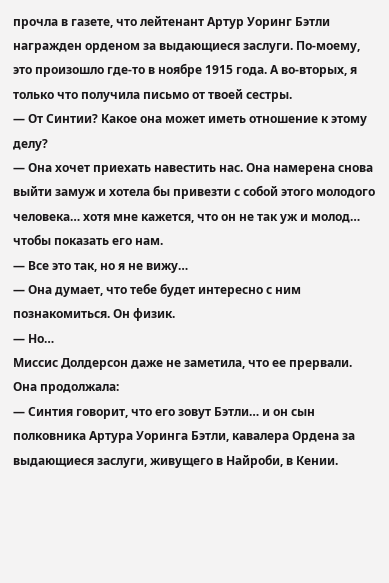прочла в газете, что лейтенант Артур Уоринг Бэтли награжден орденом за выдающиеся заслуги. По-моему, это произошло где-то в ноябре 1915 года. А во-вторых, я только что получила письмо от твоей сестры.
— От Синтии? Какое она может иметь отношение к этому делу?
— Она хочет приехать навестить нас. Она намерена снова выйти замуж и хотела бы привезти с собой этого молодого человека… хотя мне кажется, что он не так уж и молод… чтобы показать его нам.
— Все это так, но я не вижу…
— Она думает, что тебе будет интересно с ним познакомиться. Он физик.
— Но…
Миссис Долдерсон даже не заметила, что ее прервали. Она продолжала:
— Синтия говорит, что его зовут Бэтли… и он сын полковника Артура Уоринга Бэтли, кавалера Ордена за выдающиеся заслуги, живущего в Найроби, в Кении.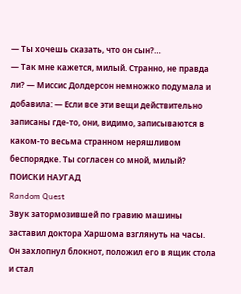— Ты хочешь сказать, что он сын?…
— Так мне кажется, милый. Странно, не правда ли? — Миссис Долдерсон немножко подумала и добавила: — Если все эти вещи действительно записаны где-то, они, видимо, записываются в каком-то весьма странном неряшливом беспорядке. Ты согласен со мной, милый?
ПОИСКИ НАУГАД
Random Quest
Звук затормозившей по гравию машины заставил доктора Харшома взглянуть на часы. Он захлопнул блокнот, положил его в ящик стола и стал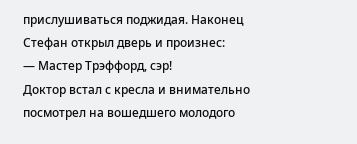прислушиваться поджидая. Наконец Стефан открыл дверь и произнес:
— Мастер Трэффорд, сэр!
Доктор встал с кресла и внимательно посмотрел на вошедшего молодого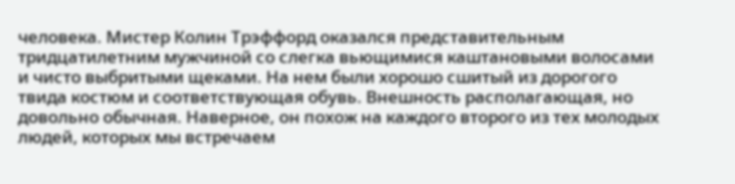человека. Мистер Колин Трэффорд оказался представительным тридцатилетним мужчиной со слегка вьющимися каштановыми волосами и чисто выбритыми щеками. На нем были хорошо сшитый из дорогого твида костюм и соответствующая обувь. Внешность располагающая, но довольно обычная. Наверное, он похож на каждого второго из тех молодых людей, которых мы встречаем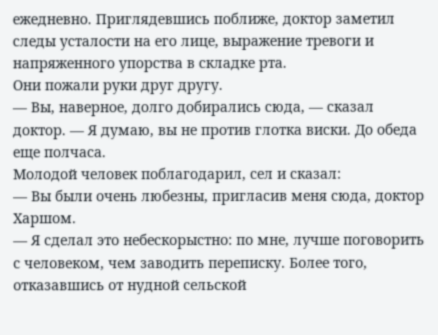ежедневно. Приглядевшись поближе, доктор заметил следы усталости на его лице, выражение тревоги и напряженного упорства в складке рта.
Они пожали руки друг другу.
— Вы, наверное, долго добирались сюда, — сказал доктор. — Я думаю, вы не против глотка виски. До обеда еще полчаса.
Молодой человек поблагодарил, сел и сказал:
— Вы были очень любезны, пригласив меня сюда, доктор Харшом.
— Я сделал это небескорыстно: по мне, лучше поговорить с человеком, чем заводить переписку. Более того, отказавшись от нудной сельской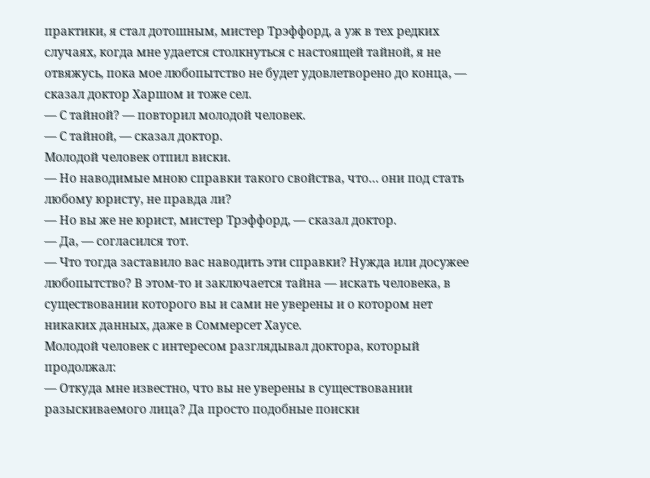практики, я стал дотошным, мистер Трэффорд, а уж в тех редких случаях, когда мне удается столкнуться с настоящей тайной, я не отвяжусь, пока мое любопытство не будет удовлетворено до конца, — сказал доктор Харшом и тоже сел.
— С тайной? — повторил молодой человек.
— С тайной, — сказал доктор.
Молодой человек отпил виски.
— Но наводимые мною справки такого свойства, что… они под стать любому юристу, не правда ли?
— Но вы же не юрист, мистер Трэффорд, — сказал доктор.
— Да, — согласился тот.
— Что тогда заставило вас наводить эти справки? Нужда или досужее любопытство? В этом-то и заключается тайна — искать человека, в существовании которого вы и сами не уверены и о котором нет никаких данных, даже в Соммерсет Хаусе.
Молодой человек с интересом разглядывал доктора, который продолжал:
— Откуда мне известно, что вы не уверены в существовании разыскиваемого лица? Да просто подобные поиски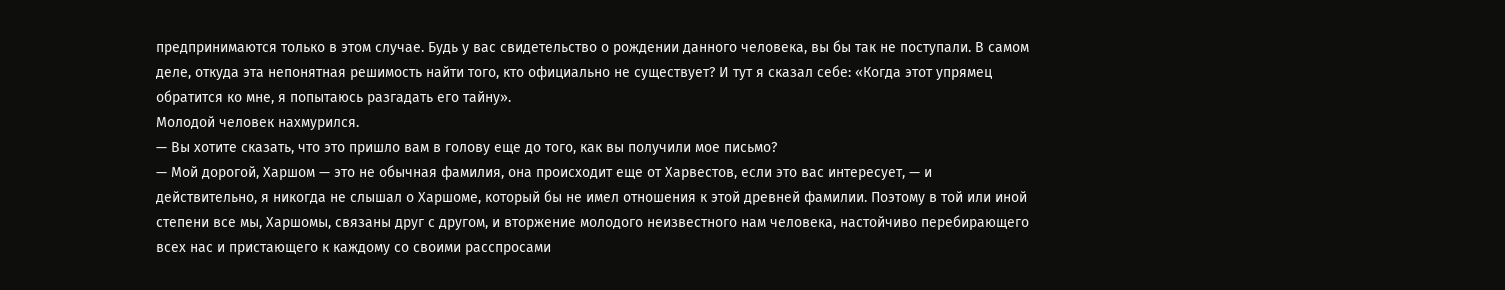предпринимаются только в этом случае. Будь у вас свидетельство о рождении данного человека, вы бы так не поступали. В самом деле, откуда эта непонятная решимость найти того, кто официально не существует? И тут я сказал себе: «Когда этот упрямец обратится ко мне, я попытаюсь разгадать его тайну».
Молодой человек нахмурился.
— Вы хотите сказать, что это пришло вам в голову еще до того, как вы получили мое письмо?
— Мой дорогой, Харшом — это не обычная фамилия, она происходит еще от Харвестов, если это вас интересует, — и действительно, я никогда не слышал о Харшоме, который бы не имел отношения к этой древней фамилии. Поэтому в той или иной степени все мы, Харшомы, связаны друг с другом, и вторжение молодого неизвестного нам человека, настойчиво перебирающего всех нас и пристающего к каждому со своими расспросами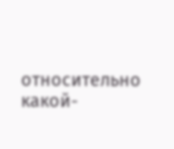относительно какой-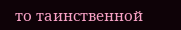то таинственной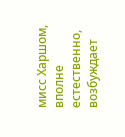мисс Харшом, вполне естественно, возбуждает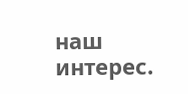наш интерес.